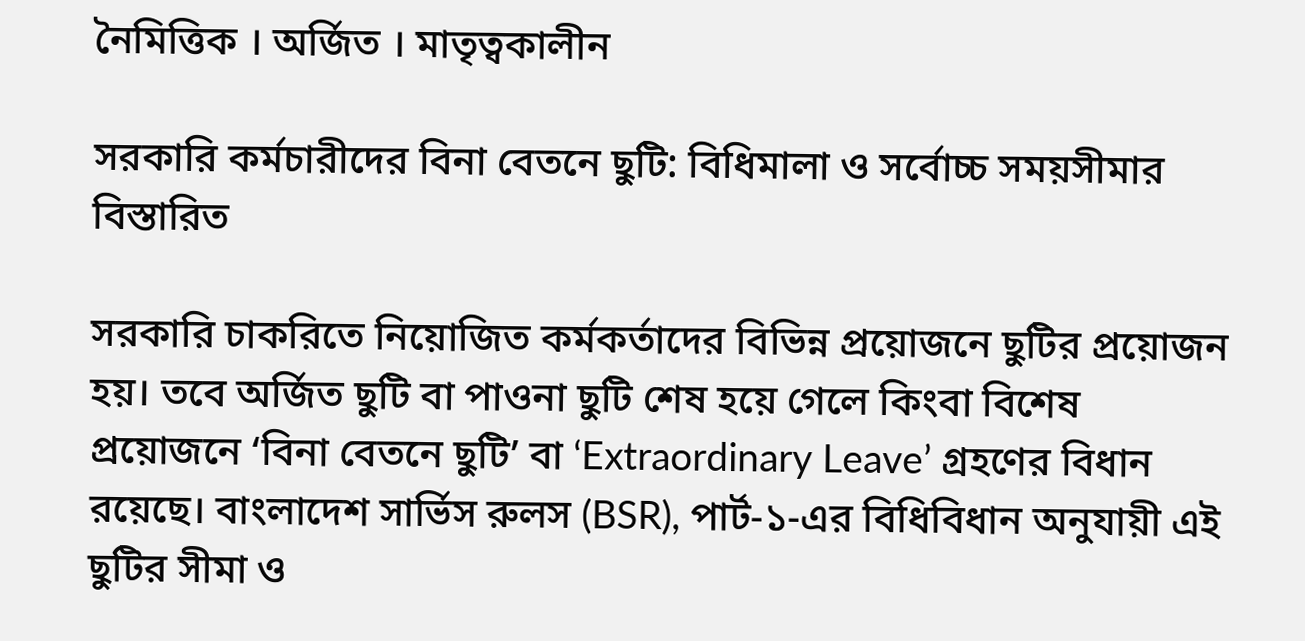নৈমিত্তিক । অর্জিত । মাতৃত্বকালীন

সরকারি কর্মচারীদের বিনা বেতনে ছুটি: বিধিমালা ও সর্বোচ্চ সময়সীমার বিস্তারিত

সরকারি চাকরিতে নিয়োজিত কর্মকর্তাদের বিভিন্ন প্রয়োজনে ছুটির প্রয়োজন হয়। তবে অর্জিত ছুটি বা পাওনা ছুটি শেষ হয়ে গেলে কিংবা বিশেষ প্রয়োজনে ‘বিনা বেতনে ছুটি’ বা ‘Extraordinary Leave’ গ্রহণের বিধান রয়েছে। বাংলাদেশ সার্ভিস রুলস (BSR), পার্ট-১-এর বিধিবিধান অনুযায়ী এই ছুটির সীমা ও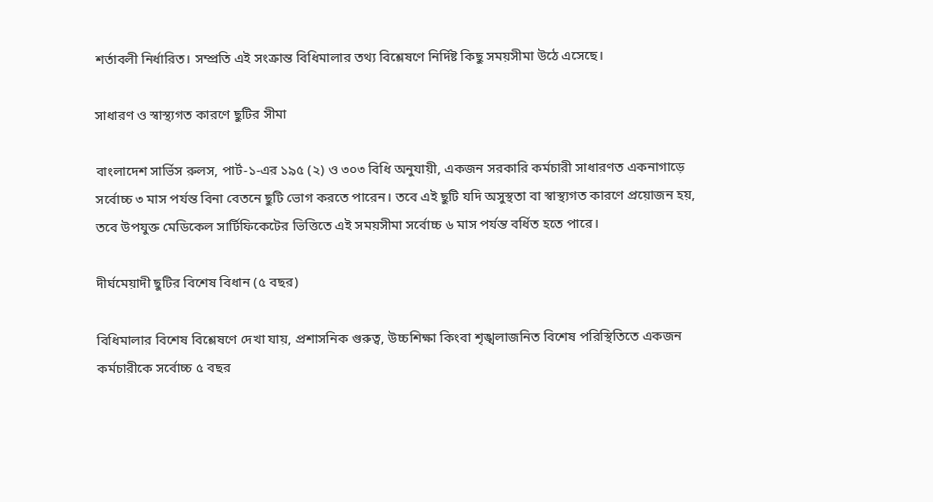শর্তাবলী নির্ধারিত। সম্প্রতি এই সংক্রান্ত বিধিমালার তথ্য বিশ্লেষণে নির্দিষ্ট কিছু সময়সীমা উঠে এসেছে।

সাধারণ ও স্বাস্থ্যগত কারণে ছুটির সীমা

বাংলাদেশ সার্ভিস রুলস, পার্ট-১-এর ১৯৫ (২) ও ৩০৩ বিধি অনুযায়ী, একজন সরকারি কর্মচারী সাধারণত একনাগাড়ে সর্বোচ্চ ৩ মাস পর্যন্ত বিনা বেতনে ছুটি ভোগ করতে পারেন। তবে এই ছুটি যদি অসুস্থতা বা স্বাস্থ্যগত কারণে প্রয়োজন হয়, তবে উপযুক্ত মেডিকেল সার্টিফিকেটের ভিত্তিতে এই সময়সীমা সর্বোচ্চ ৬ মাস পর্যন্ত বর্ধিত হতে পারে।

দীর্ঘমেয়াদী ছুটির বিশেষ বিধান (৫ বছর)

বিধিমালার বিশেষ বিশ্লেষণে দেখা যায়, প্রশাসনিক গুরুত্ব, উচ্চশিক্ষা কিংবা শৃঙ্খলাজনিত বিশেষ পরিস্থিতিতে একজন কর্মচারীকে সর্বোচ্চ ৫ বছর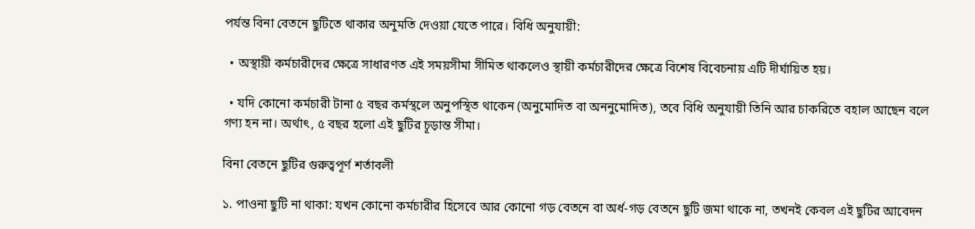পর্যন্ত বিনা বেতনে ছুটিতে থাকার অনুমতি দেওয়া যেতে পারে। বিধি অনুযায়ী:

  • অস্থায়ী কর্মচারীদের ক্ষেত্রে সাধারণত এই সময়সীমা সীমিত থাকলেও স্থায়ী কর্মচারীদের ক্ষেত্রে বিশেষ বিবেচনায় এটি দীর্ঘায়িত হয়।

  • যদি কোনো কর্মচারী টানা ৫ বছর কর্মস্থলে অনুপস্থিত থাকেন (অনুমোদিত বা অননুমোদিত), তবে বিধি অনুযায়ী তিনি আর চাকরিতে বহাল আছেন বলে গণ্য হন না। অর্থাৎ, ৫ বছর হলো এই ছুটির চূড়ান্ত সীমা।

বিনা বেতনে ছুটির গুরুত্বপূর্ণ শর্তাবলী

১. পাওনা ছুটি না থাকা: যখন কোনো কর্মচারীর হিসেবে আর কোনো গড় বেতনে বা অর্ধ-গড় বেতনে ছুটি জমা থাকে না, তখনই কেবল এই ছুটির আবেদন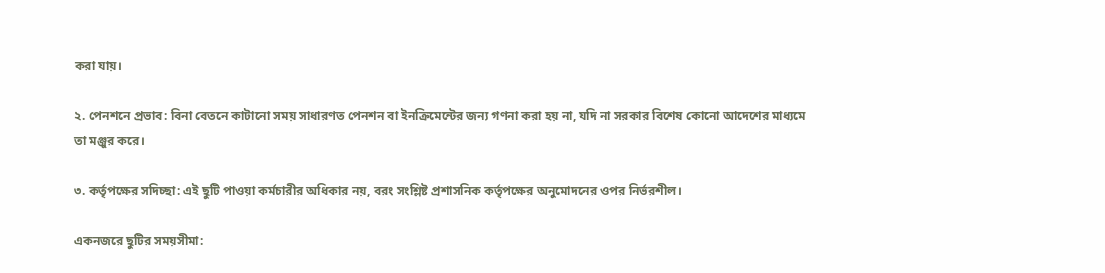করা যায়।

২. পেনশনে প্রভাব: বিনা বেতনে কাটানো সময় সাধারণত পেনশন বা ইনক্রিমেন্টের জন্য গণনা করা হয় না, যদি না সরকার বিশেষ কোনো আদেশের মাধ্যমে তা মঞ্জুর করে।

৩. কর্তৃপক্ষের সদিচ্ছা: এই ছুটি পাওয়া কর্মচারীর অধিকার নয়, বরং সংশ্লিষ্ট প্রশাসনিক কর্তৃপক্ষের অনুমোদনের ওপর নির্ভরশীল।

একনজরে ছুটির সময়সীমা: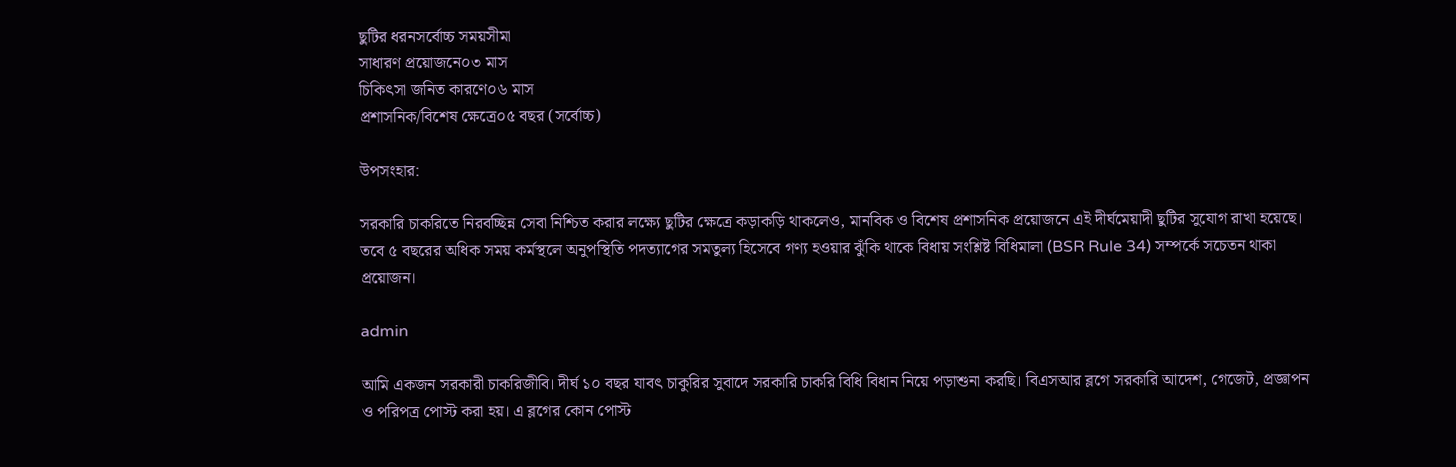ছুটির ধরনসর্বোচ্চ সময়সীমা
সাধারণ প্রয়োজনে০৩ মাস
চিকিৎসা জনিত কারণে০৬ মাস
প্রশাসনিক/বিশেষ ক্ষেত্রে০৫ বছর (সর্বোচ্চ)

উপসংহার:

সরকারি চাকরিতে নিরবচ্ছিন্ন সেবা নিশ্চিত করার লক্ষ্যে ছুটির ক্ষেত্রে কড়াকড়ি থাকলেও, মানবিক ও বিশেষ প্রশাসনিক প্রয়োজনে এই দীর্ঘমেয়াদী ছুটির সুযোগ রাখা হয়েছে। তবে ৫ বছরের অধিক সময় কর্মস্থলে অনুপস্থিতি পদত্যাগের সমতুল্য হিসেবে গণ্য হওয়ার ঝুঁকি থাকে বিধায় সংশ্লিষ্ট বিধিমালা (BSR Rule 34) সম্পর্কে সচেতন থাকা প্রয়োজন।

admin

আমি একজন সরকারী চাকরিজীবি। দীর্ঘ ১০ বছর যাবৎ চাকুরির সুবাদে সরকারি চাকরি বিধি বিধান নিয়ে পড়াশুনা করছি। বিএসআর ব্লগে সরকারি আদেশ, গেজেট, প্রজ্ঞাপন ও পরিপত্র পোস্ট করা হয়। এ ব্লগের কোন পোস্ট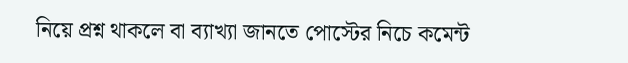নিয়ে প্রশ্ন থাকলে বা ব্যাখ্যা জানতে পোস্টের নিচে কমেন্ট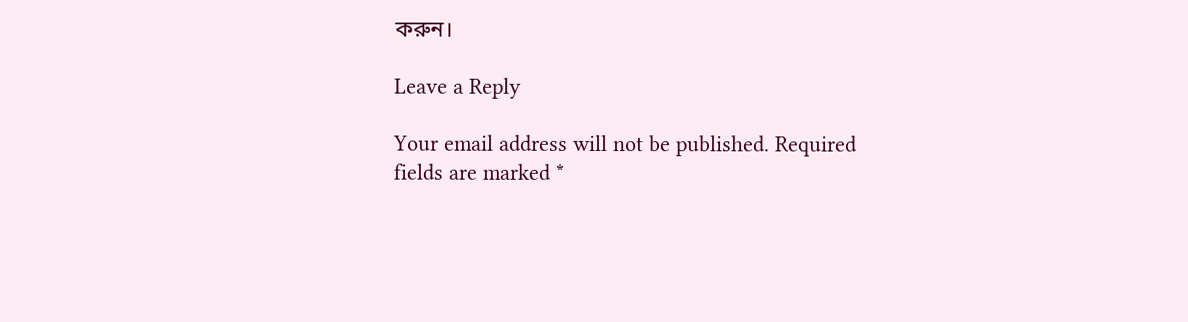করুন।

Leave a Reply

Your email address will not be published. Required fields are marked *